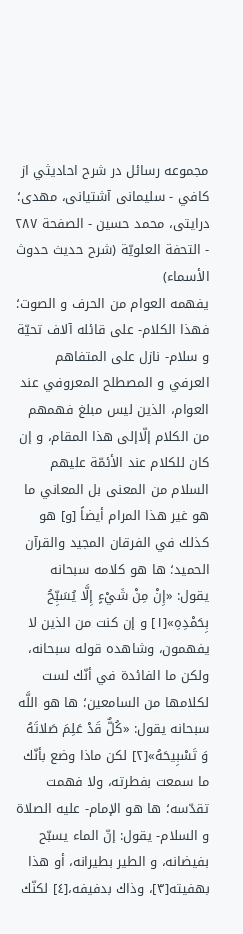مجموعه رسائل در شرح احاديثي از کافي - سلیمانی آشتیانی، مهدی؛ درایتی، محمد حسین - الصفحة ٢٨٧ - التحفة العلويّة (شرح حديث حدوث الأسماء)
يفهمه العوام من الحرف و الصوت؛ فهذا الكلام- على قائله آلاف تحيّة و سلام- نازل على المتفاهم العرفي و المصطلح المعروفي عند العوام، الذين ليس مبلغ فهمهم من الكلام إلّاإلى هذا المقام، و إن كان للكلام عند الأئمّة عليهم السلام من المعنى بل المعاني ما هو غير هذا المرام أيضاً [و] هو كذلك في الفرقان المجيد والقرآن الحميد؛ ها هو كلامه سبحانه يقول: «إِنْ مِنْ شَيْءٍ إِلَّا يُسَبِّحُ بِحَمْدِهِ»[١] و إن كنت من الذين لا يفهمون، وشاهده قوله سبحانه، ولكن ما الفائدة في أنّك لست لكلامها من السامعين؛ ها هو اللَّه سبحانه يقول: «كُلٌّ قَدْ عَلِمَ صَلاتَهُ وَ تَسْبِيحَهُ»[٢] لكن ماذا وضع بأنّك ما سمعت بفطرته، ولا فهمت تقدّسه؛ ها هو الإمام- عليه الصلاة و السلام- يقول: إنّ الماء يسبّح بفيضانه، و الطير بطيرانه، أو هذا بهفيته[٣]، وذاك بدفيفه،[٤] لكنّك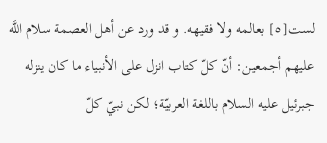لست[٥] بعالمه ولا فقيهه. و قد ورد عن أهل العصمة سلام اللَّه عليهم أجمعين: أنّ كلّ كتاب انزل على الأنبياء ما كان ينزله جبرئيل عليه السلام باللغة العربيّة؛ لكن نبيّ كلّ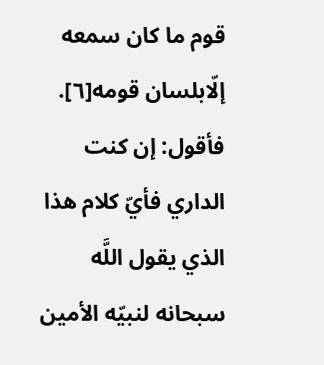قوم ما كان سمعه إلّابلسان قومه[٦].
فأقول: إن كنت الداري فأيّ كلام هذا الذي يقول اللَّه سبحانه لنبيّه الأمين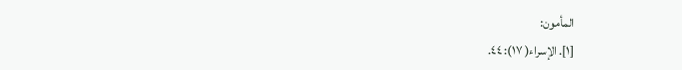المأمون:
[١]. الإسراء( ١٧): ٤٤.